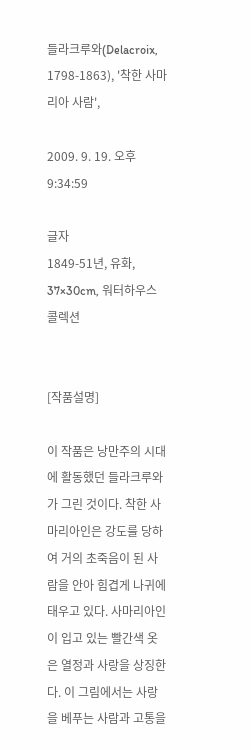들라크루와(Delacroix, 1798-1863), '착한 사마리아 사람',

2009. 9. 19. 오후 9:34:59

글자
1849-51년, 유화, 37×30cm, 워터하우스 콜렉션


[작품설명]

이 작품은 낭만주의 시대에 활동했던 들라크루와가 그린 것이다. 착한 사마리아인은 강도를 당하여 거의 초죽음이 된 사람을 안아 힘겹게 나귀에 태우고 있다. 사마리아인이 입고 있는 빨간색 옷은 열정과 사랑을 상징한다. 이 그림에서는 사랑을 베푸는 사람과 고통을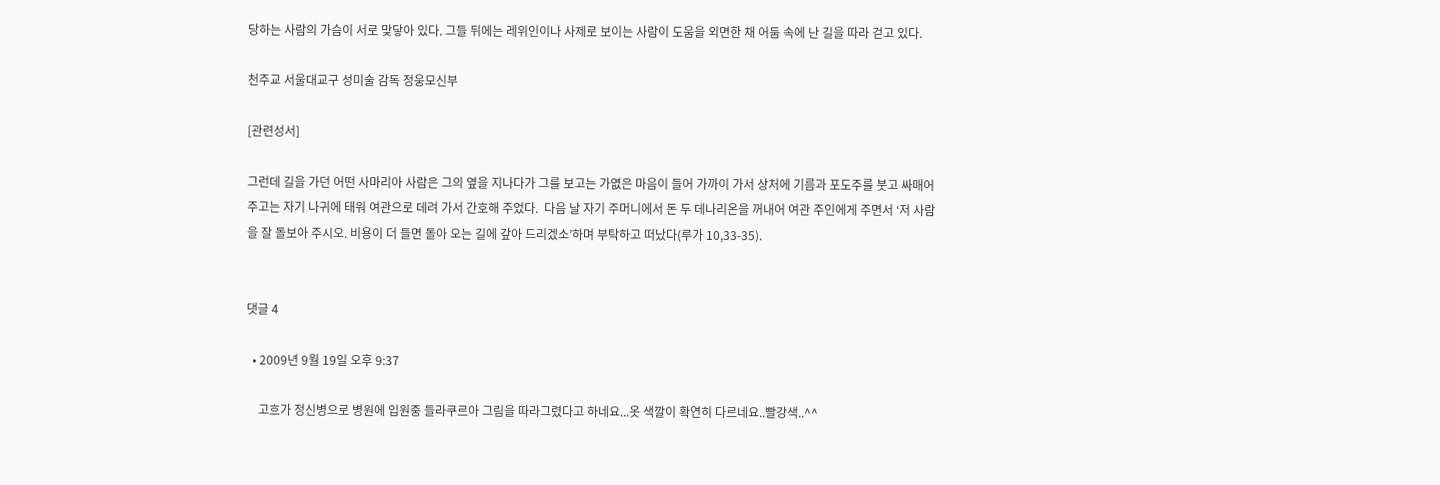당하는 사람의 가슴이 서로 맞닿아 있다. 그들 뒤에는 레위인이나 사제로 보이는 사람이 도움을 외면한 채 어둠 속에 난 길을 따라 걷고 있다.

천주교 서울대교구 성미술 감독 정웅모신부

[관련성서]

그런데 길을 가던 어떤 사마리아 사람은 그의 옆을 지나다가 그를 보고는 가엾은 마음이 들어 가까이 가서 상처에 기름과 포도주를 붓고 싸매어 주고는 자기 나귀에 태워 여관으로 데려 가서 간호해 주었다.  다음 날 자기 주머니에서 돈 두 데나리온을 꺼내어 여관 주인에게 주면서 ‘저 사람을 잘 돌보아 주시오. 비용이 더 들면 돌아 오는 길에 갚아 드리겠소’하며 부탁하고 떠났다(루가 10,33-35).


댓글 4

  • 2009년 9월 19일 오후 9:37

    고흐가 정신병으로 병원에 입원중 들라쿠르아 그림을 따라그렸다고 하네요...옷 색깔이 확연히 다르네요..빨강색..^^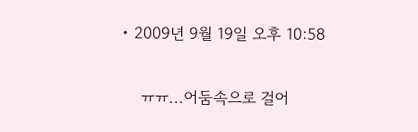• 2009년 9월 19일 오후 10:58

    ㅠㅠ...어둠속으로 걸어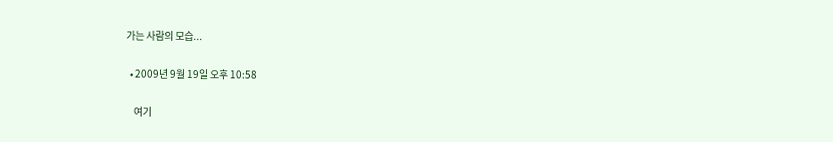가는 사람의 모습...

  • 2009년 9월 19일 오후 10:58

    여기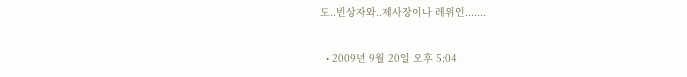도..빈상자와..제사장이나 레위인.......

  • 2009년 9월 20일 오후 5:04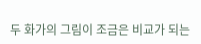두 화가의 그림이 조금은 비교가 되는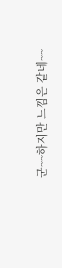군~~하지만 느낌은 같네~~